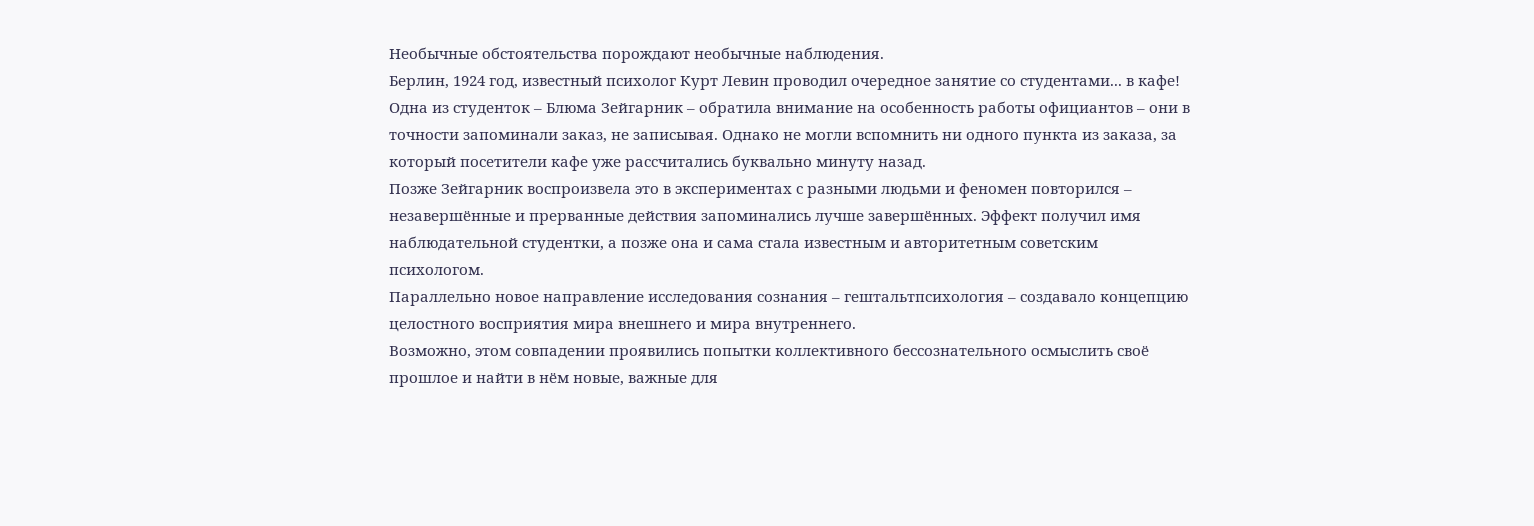Необычные обстоятельства порождают необычные наблюдения.
Берлин, 1924 год, известный психолог Курт Левин проводил очередное занятие со студентами... в кафе!
Одна из студенток – Блюма Зейгарник – обратила внимание на особенность работы официантов – они в точности запоминали заказ, не записывая. Однако не могли вспомнить ни одного пункта из заказа, за который посетители кафе уже рассчитались буквально минуту назад.
Позже Зейгарник воспроизвела это в экспериментах с разными людьми и феномен повторился – незавершённые и прерванные действия запоминались лучше завершённых. Эффект получил имя наблюдательной студентки, а позже она и сама стала известным и авторитетным советским психологом.
Параллельно новое направление исследования сознания – гештальтпсихология – создавало концепцию целостного восприятия мира внешнего и мира внутреннего.
Возможно, этом совпадении проявились попытки коллективного бессознательного осмыслить своё прошлое и найти в нём новые, важные для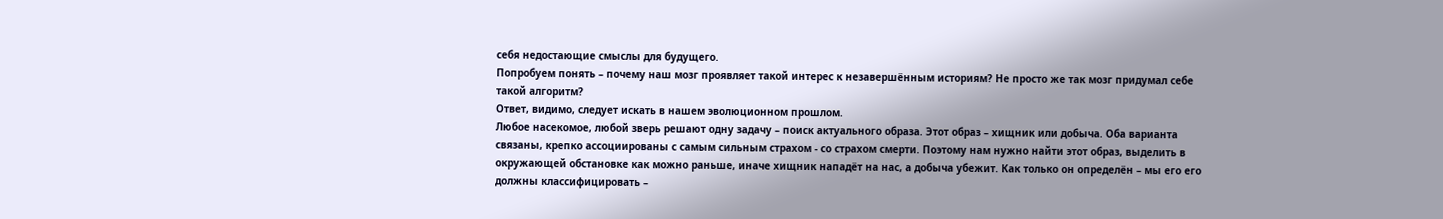себя недостающие смыслы для будущего.
Попробуем понять – почему наш мозг проявляет такой интерес к незавершённым историям? Не просто же так мозг придумал себе такой алгоритм?
Ответ, видимо, следует искать в нашем эволюционном прошлом.
Любое насекомое, любой зверь решают одну задачу – поиск актуального образа. Этот образ – хищник или добыча. Оба варианта связаны, крепко ассоциированы с самым сильным страхом - со страхом смерти. Поэтому нам нужно найти этот образ, выделить в окружающей обстановке как можно раньше, иначе хищник нападёт на нас, а добыча убежит. Как только он определён – мы его его должны классифицировать –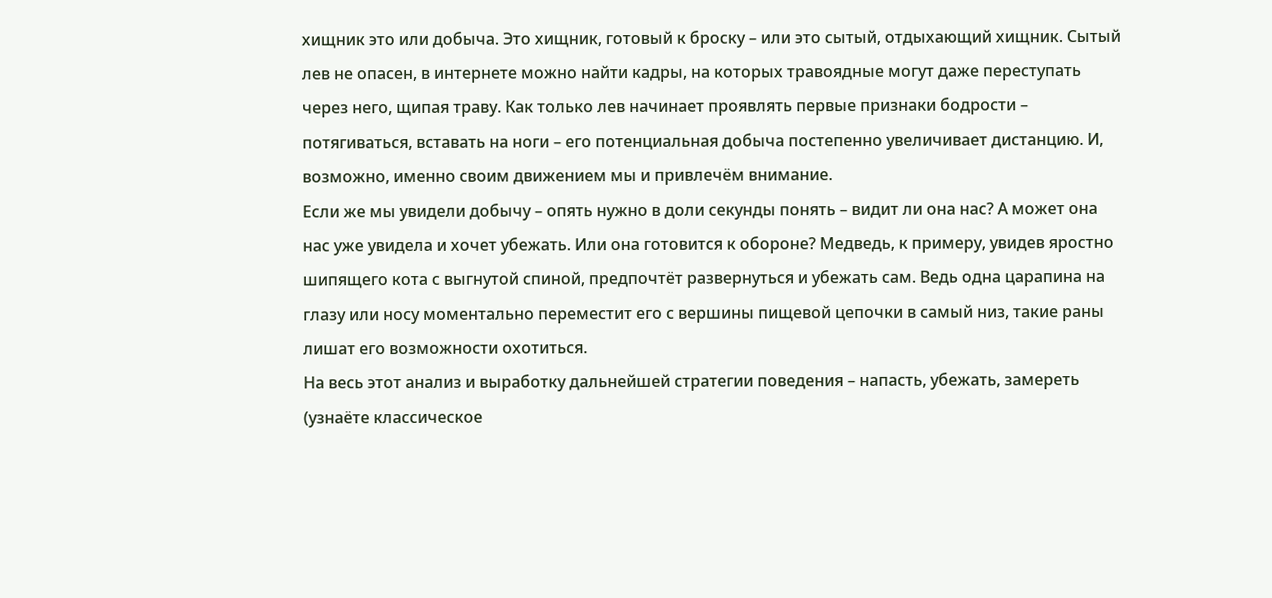хищник это или добыча. Это хищник, готовый к броску – или это сытый, отдыхающий хищник. Сытый лев не опасен, в интернете можно найти кадры, на которых травоядные могут даже переступать через него, щипая траву. Как только лев начинает проявлять первые признаки бодрости – потягиваться, вставать на ноги – его потенциальная добыча постепенно увеличивает дистанцию. И, возможно, именно своим движением мы и привлечём внимание.
Если же мы увидели добычу – опять нужно в доли секунды понять – видит ли она нас? А может она нас уже увидела и хочет убежать. Или она готовится к обороне? Медведь, к примеру, увидев яростно шипящего кота с выгнутой спиной, предпочтёт развернуться и убежать сам. Ведь одна царапина на глазу или носу моментально переместит его с вершины пищевой цепочки в самый низ, такие раны лишат его возможности охотиться.
На весь этот анализ и выработку дальнейшей стратегии поведения – напасть, убежать, замереть (узнаёте классическое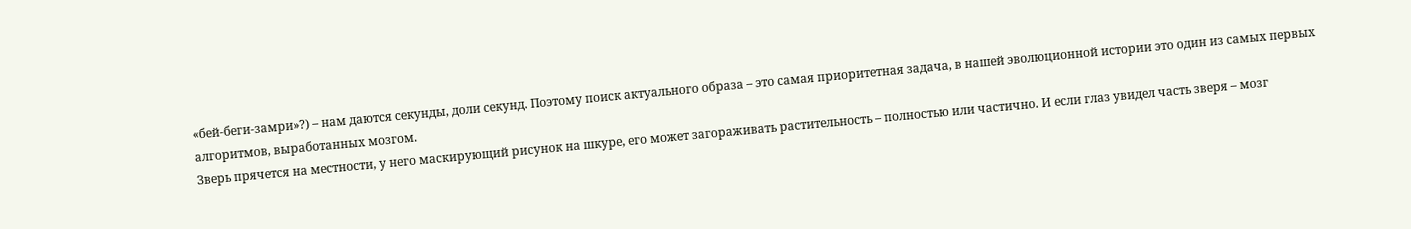«бей-беги-замри»?) – нам даются секунды, доли секунд. Поэтому поиск актуального образа – это самая приоритетная задача, в нашей эволюционной истории это один из самых первых алгоритмов, выработанных мозгом.
Зверь прячется на местности, у него маскирующий рисунок на шкуре, его может загораживать растительность – полностью или частично. И если глаз увидел часть зверя – мозг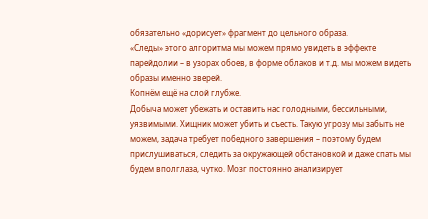обязательно «дорисует» фрагмент до цельного образа.
«Следы» этого алгоритма мы можем прямо увидеть в эффекте парейдолии – в узорах обоев, в форме облаков и т.д. мы можем видеть образы именно зверей.
Копнём ещё на слой глубже.
Добыча может убежать и оставить нас голодными, бессильными, уязвимыми. Хищник может убить и съесть. Такую угрозу мы забыть не можем, задача требует победного завершения – поэтому будем прислушиваться, следить за окружающей обстановкой и даже спать мы будем вполглаза, чутко. Мозг постоянно анализирует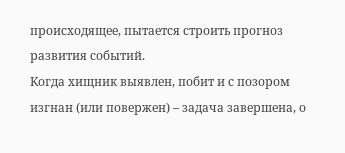происходящее, пытается строить прогноз развития событий.
Когда хищник выявлен, побит и с позором изгнан (или повержен) – задача завершена, о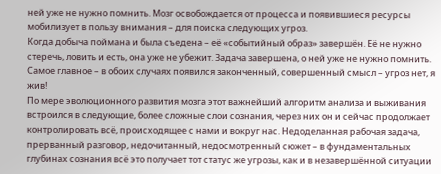ней уже не нужно помнить. Мозг освобождается от процесса и появившиеся ресурсы мобилизует в пользу внимания – для поиска следующих угроз.
Когда добыча поймана и была съедена – её «событийный образ» завершён. Её не нужно стеречь, ловить и есть, она уже не убежит. Задача завершена, о ней уже не нужно помнить.
Самое главное – в обоих случаях появился законченный, совершенный смысл – угроз нет, я жив!
По мере эволюционного развития мозга этот важнейший алгоритм анализа и выживания встроился в следующие, более сложные слои сознания, через них он и сейчас продолжает контролировать всё, происходящее с нами и вокруг нас. Недоделанная рабочая задача, прерванный разговор, недочитанный, недосмотренный сюжет – в фундаментальных глубинах сознания всё это получает тот статус же угрозы, как и в незавершённой ситуации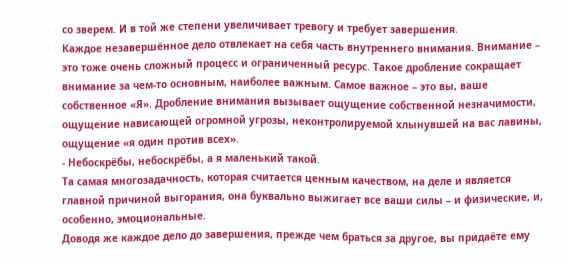со зверем. И в той же степени увеличивает тревогу и требует завершения.
Каждое незавершённое дело отвлекает на себя часть внутреннего внимания. Внимание – это тоже очень сложный процесс и ограниченный ресурс. Такое дробление сокращает внимание за чем-то основным, наиболее важным. Самое важное – это вы, ваше собственное «Я». Дробление внимания вызывает ощущение собственной незначимости, ощущение нависающей огромной угрозы, неконтролируемой хлынувшей на вас лавины, ощущение «я один против всех».
- Небоскрёбы, небоскрёбы, а я маленький такой.
Та самая многозадачность, которая считается ценным качеством, на деле и является главной причиной выгорания, она буквально выжигает все ваши силы – и физические, и, особенно, эмоциональные.
Доводя же каждое дело до завершения, прежде чем браться за другое, вы придаёте ему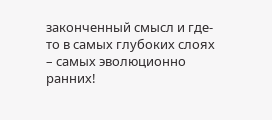законченный смысл и где-то в самых глубоких слоях – самых эволюционно ранних!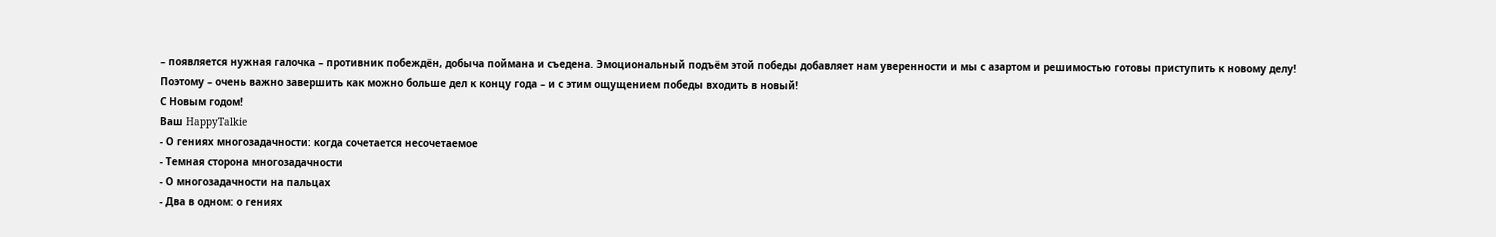– появляется нужная галочка – противник побеждён, добыча поймана и съедена. Эмоциональный подъём этой победы добавляет нам уверенности и мы с азартом и решимостью готовы приступить к новому делу!
Поэтому – очень важно завершить как можно больше дел к концу года – и с этим ощущением победы входить в новый!
С Новым годом!
Ваш HappyTalkie
- О гениях многозадачности: когда сочетается несочетаемое
- Темная сторона многозадачности
- О многозадачности на пальцах
- Два в одном: о гениях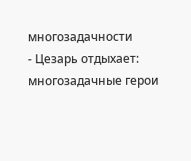многозадачности
- Цезарь отдыхает: многозадачные герои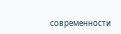современности